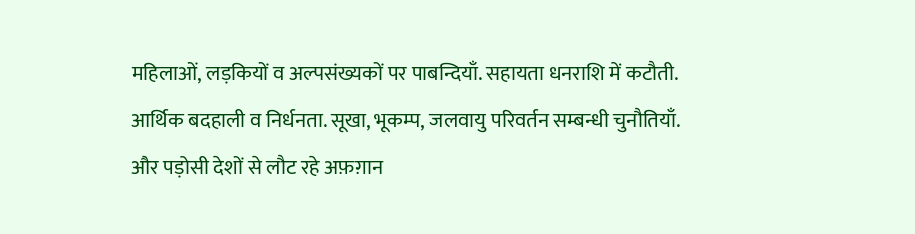महिलाओं, लड़कियों व अल्पसंख्यकों पर पाबन्दियाँ. सहायता धनराशि में कटौती. आर्थिक बदहाली व निर्धनता. सूखा, भूकम्प, जलवायु परिवर्तन सम्बन्धी चुनौतियाँ. और पड़ोसी देशों से लौट रहे अफ़ग़ान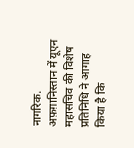नागरिक. अफ़ग़ानिस्तान में यूएन महासचिव की विशेष प्रतिनिधि ने आगाह किया है कि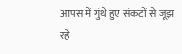आपस में गुंथे हुए संकटों से जूझ रहे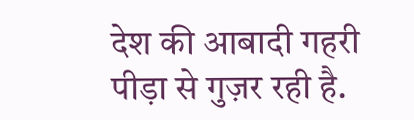देश की आबादी गहरी पीड़ा से गुज़र रही है.